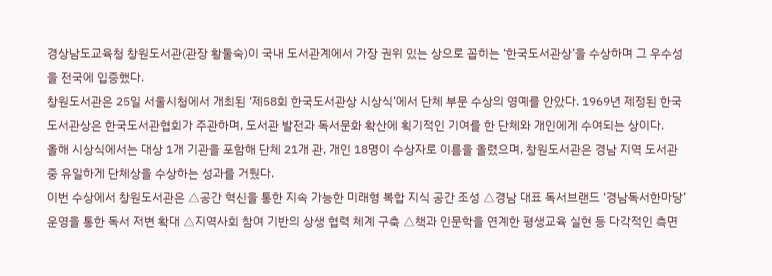경상남도교육청 창원도서관(관장 황둘숙)이 국내 도서관계에서 가장 권위 있는 상으로 꼽히는 ‘한국도서관상’을 수상하며 그 우수성을 전국에 입증했다.
창원도서관은 25일 서울시청에서 개최된 ‘제58회 한국도서관상 시상식’에서 단체 부문 수상의 영예를 안았다. 1969년 제정된 한국도서관상은 한국도서관협회가 주관하며, 도서관 발전과 독서문화 확산에 획기적인 기여를 한 단체와 개인에게 수여되는 상이다.
올해 시상식에서는 대상 1개 기관을 포함해 단체 21개 관, 개인 18명이 수상자로 이름을 올렸으며, 창원도서관은 경남 지역 도서관 중 유일하게 단체상을 수상하는 성과를 거뒀다.
이번 수상에서 창원도서관은 △공간 혁신을 통한 지속 가능한 미래형 복합 지식 공간 조성 △경남 대표 독서브랜드 ‘경남독서한마당’ 운영을 통한 독서 저변 확대 △지역사회 참여 기반의 상생 협력 체계 구축 △책과 인문학을 연계한 평생교육 실현 등 다각적인 측면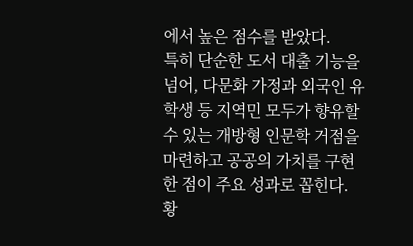에서 높은 점수를 받았다.
특히 단순한 도서 대출 기능을 넘어, 다문화 가정과 외국인 유학생 등 지역민 모두가 향유할 수 있는 개방형 인문학 거점을 마련하고 공공의 가치를 구현한 점이 주요 성과로 꼽힌다.
황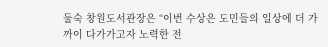둘숙 창원도서관장은 “이번 수상은 도민들의 일상에 더 가까이 다가가고자 노력한 전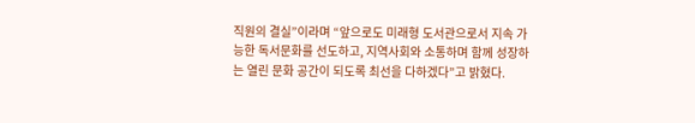직원의 결실”이라며 “앞으로도 미래형 도서관으로서 지속 가능한 독서문화를 선도하고, 지역사회와 소통하며 함께 성장하는 열린 문화 공간이 되도록 최선을 다하겠다”고 밝혔다.